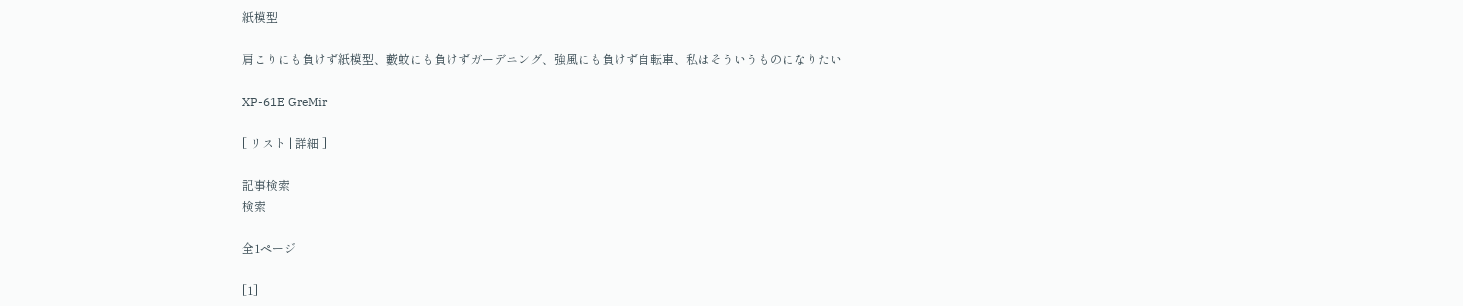紙模型

肩こりにも負けず紙模型、藪蚊にも負けずガーデニング、強風にも負けず自転車、私はそういうものになりたい

XP-61E GreMir

[ リスト | 詳細 ]

記事検索
検索

全1ページ

[1]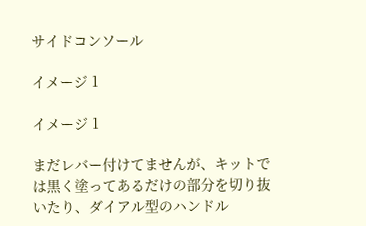サイドコンソール

イメージ 1

イメージ 1

まだレバー付けてませんが、キットでは黒く塗ってあるだけの部分を切り抜いたり、ダイアル型のハンドル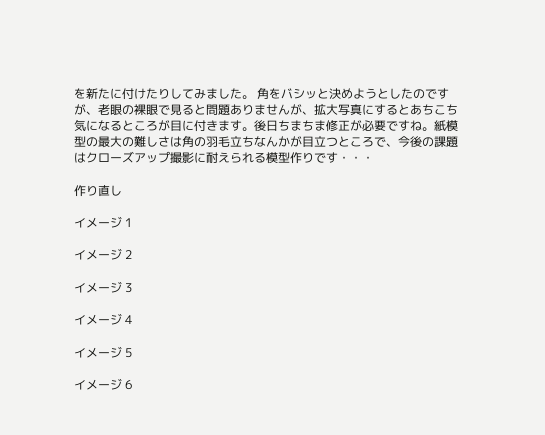を新たに付けたりしてみました。 角をバシッと決めようとしたのですが、老眼の裸眼で見ると問題ありませんが、拡大写真にするとあちこち気になるところが目に付きます。後日ちまちま修正が必要ですね。紙模型の最大の難しさは角の羽毛立ちなんかが目立つところで、今後の課題はクローズアップ撮影に耐えられる模型作りです・・・

作り直し

イメージ 1

イメージ 2

イメージ 3

イメージ 4

イメージ 5

イメージ 6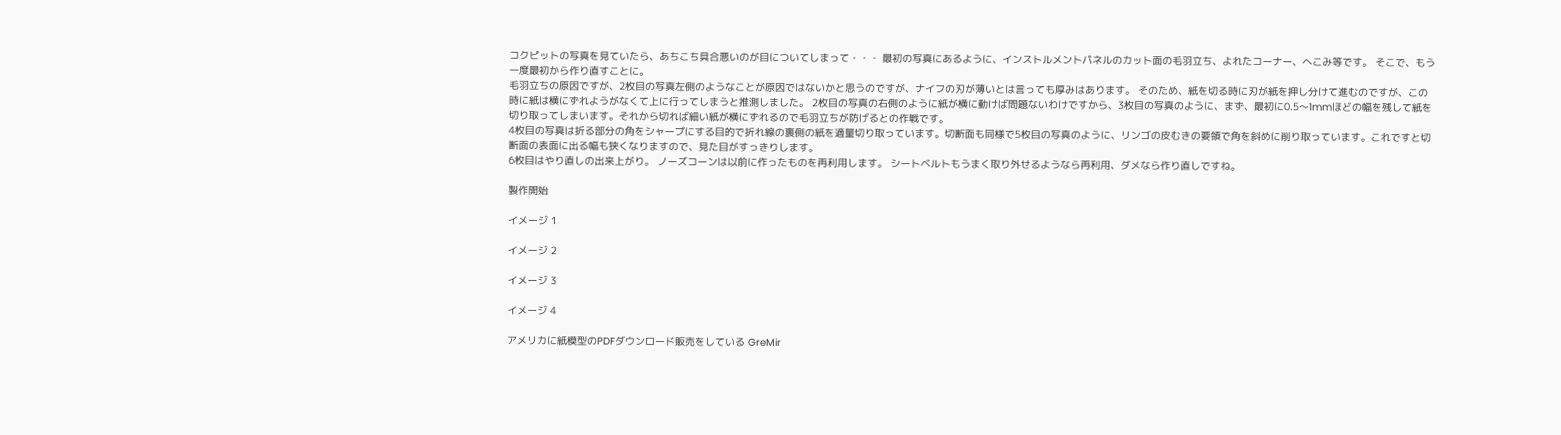コクピットの写真を見ていたら、あちこち具合悪いのが目についてしまって・・・ 最初の写真にあるように、インストルメントパネルのカット面の毛羽立ち、よれたコーナー、へこみ等です。 そこで、もう一度最初から作り直すことに。
毛羽立ちの原因ですが、2枚目の写真左側のようなことが原因ではないかと思うのですが、ナイフの刃が薄いとは言っても厚みはあります。 そのため、紙を切る時に刃が紙を押し分けて進むのですが、この時に紙は横にずれようがなくて上に行ってしまうと推測しました。 2枚目の写真の右側のように紙が横に動けば問題ないわけですから、3枚目の写真のように、まず、最初に0.5〜1mmほどの幅を残して紙を切り取ってしまいます。それから切れば細い紙が横にずれるので毛羽立ちが防げるとの作戦です。
4枚目の写真は折る部分の角をシャープにする目的で折れ線の裏側の紙を適量切り取っています。切断面も同様で5枚目の写真のように、リンゴの皮むきの要領で角を斜めに削り取っています。これですと切断面の表面に出る幅も狭くなりますので、見た目がすっきりします。
6枚目はやり直しの出来上がり。 ノーズコーンは以前に作ったものを再利用します。 シートベルトもうまく取り外せるようなら再利用、ダメなら作り直しですね。

製作開始

イメージ 1

イメージ 2

イメージ 3

イメージ 4

アメリカに紙模型のPDFダウンロード販売をしている GreMir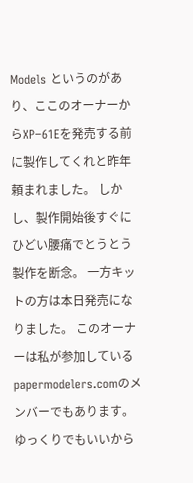Models というのがあり、ここのオーナーからXP−61Eを発売する前に製作してくれと昨年頼まれました。 しかし、製作開始後すぐにひどい腰痛でとうとう製作を断念。 一方キットの方は本日発売になりました。 このオーナーは私が参加している papermodelers.comのメンバーでもあります。 ゆっくりでもいいから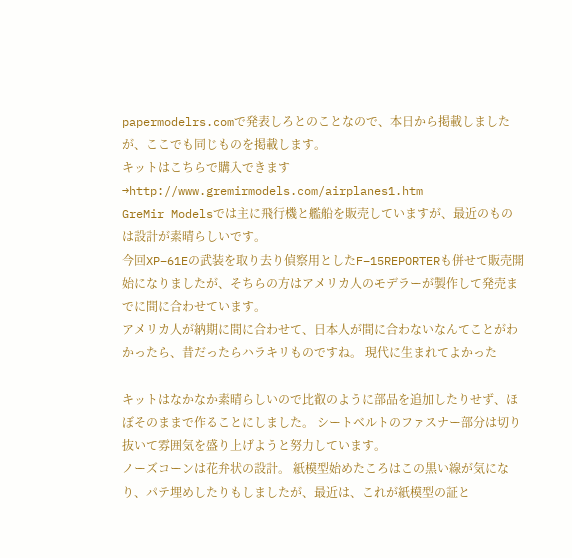papermodelrs.comで発表しろとのことなので、本日から掲載しましたが、ここでも同じものを掲載します。
キットはこちらで購入できます→http://www.gremirmodels.com/airplanes1.htm
GreMir Modelsでは主に飛行機と艦船を販売していますが、最近のものは設計が素晴らしいです。
今回XP−61Eの武装を取り去り偵察用としたF−15REPORTERも併せて販売開始になりましたが、そちらの方はアメリカ人のモデラーが製作して発売までに間に合わせています。
アメリカ人が納期に間に合わせて、日本人が間に合わないなんてことがわかったら、昔だったらハラキリものですね。 現代に生まれてよかった

キットはなかなか素晴らしいので比叡のように部品を追加したりせず、ほぼそのままで作ることにしました。 シートベルトのファスナー部分は切り抜いて雰囲気を盛り上げようと努力しています。
ノーズコーンは花弁状の設計。 紙模型始めたころはこの黒い線が気になり、パテ埋めしたりもしましたが、最近は、これが紙模型の証と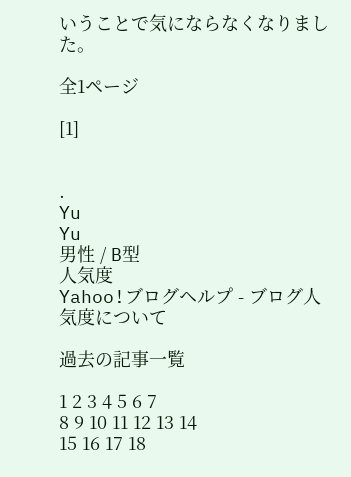いうことで気にならなくなりました。

全1ページ

[1]


.
Yu
Yu
男性 / B型
人気度
Yahoo!ブログヘルプ - ブログ人気度について

過去の記事一覧

1 2 3 4 5 6 7
8 9 10 11 12 13 14
15 16 17 18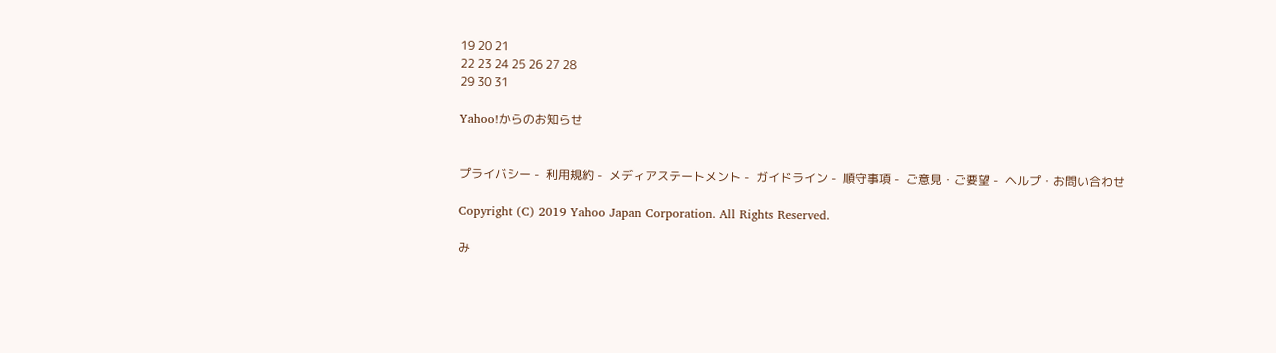19 20 21
22 23 24 25 26 27 28
29 30 31

Yahoo!からのお知らせ


プライバシー -  利用規約 -  メディアステートメント -  ガイドライン -  順守事項 -  ご意見・ご要望 -  ヘルプ・お問い合わせ

Copyright (C) 2019 Yahoo Japan Corporation. All Rights Reserved.

み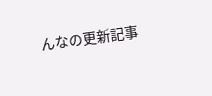んなの更新記事